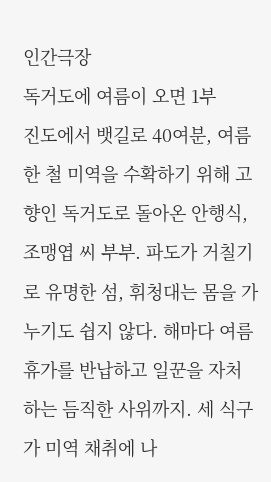인간극장
독거도에 여름이 오면 1부
진도에서 뱃길로 40여분, 여름 한 철 미역을 수확하기 위해 고향인 독거도로 돌아온 안행식, 조맹엽 씨 부부. 파도가 거칠기로 유명한 섬, 휘청대는 몸을 가누기도 쉽지 않다. 해마다 여름휴가를 반납하고 일꾼을 자처하는 듬직한 사위까지. 세 식구가 미역 채취에 나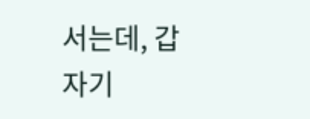서는데, 갑자기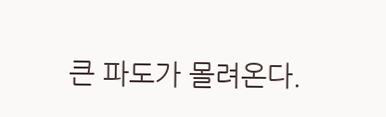큰 파도가 몰려온다.